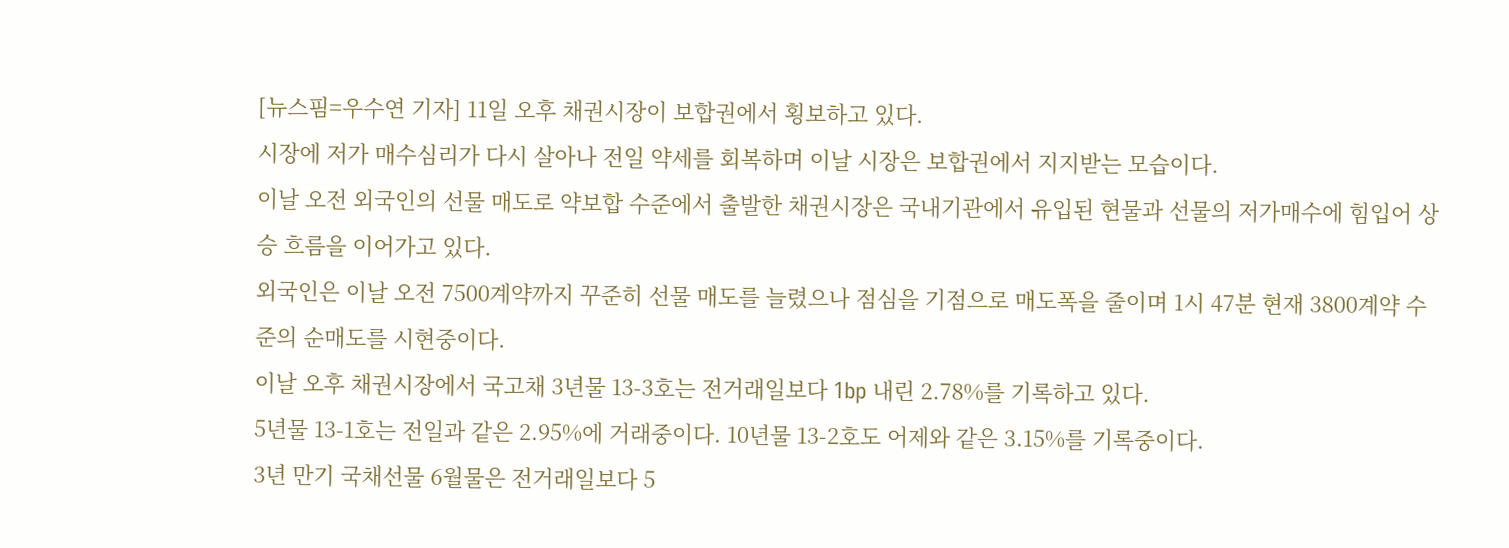[뉴스핌=우수연 기자] 11일 오후 채권시장이 보합권에서 횡보하고 있다.
시장에 저가 매수심리가 다시 살아나 전일 약세를 회복하며 이날 시장은 보합권에서 지지받는 모습이다.
이날 오전 외국인의 선물 매도로 약보합 수준에서 출발한 채권시장은 국내기관에서 유입된 현물과 선물의 저가매수에 힘입어 상승 흐름을 이어가고 있다.
외국인은 이날 오전 7500계약까지 꾸준히 선물 매도를 늘렸으나 점심을 기점으로 매도폭을 줄이며 1시 47분 현재 3800계약 수준의 순매도를 시현중이다.
이날 오후 채권시장에서 국고채 3년물 13-3호는 전거래일보다 1bp 내린 2.78%를 기록하고 있다.
5년물 13-1호는 전일과 같은 2.95%에 거래중이다. 10년물 13-2호도 어제와 같은 3.15%를 기록중이다.
3년 만기 국채선물 6월물은 전거래일보다 5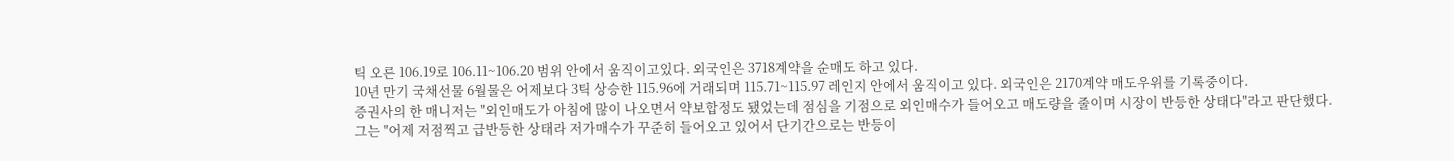틱 오른 106.19로 106.11~106.20 범위 안에서 움직이고있다. 외국인은 3718계약을 순매도 하고 있다.
10년 만기 국채선물 6월물은 어제보다 3틱 상승한 115.96에 거래되며 115.71~115.97 레인지 안에서 움직이고 있다. 외국인은 2170계약 매도우위를 기록중이다.
증권사의 한 매니저는 "외인매도가 아침에 많이 나오면서 약보합정도 됐었는데 점심을 기점으로 외인매수가 들어오고 매도량을 줄이며 시장이 반등한 상태다"라고 판단했다.
그는 "어제 저점찍고 급반등한 상태라 저가매수가 꾸준히 들어오고 있어서 단기간으로는 반등이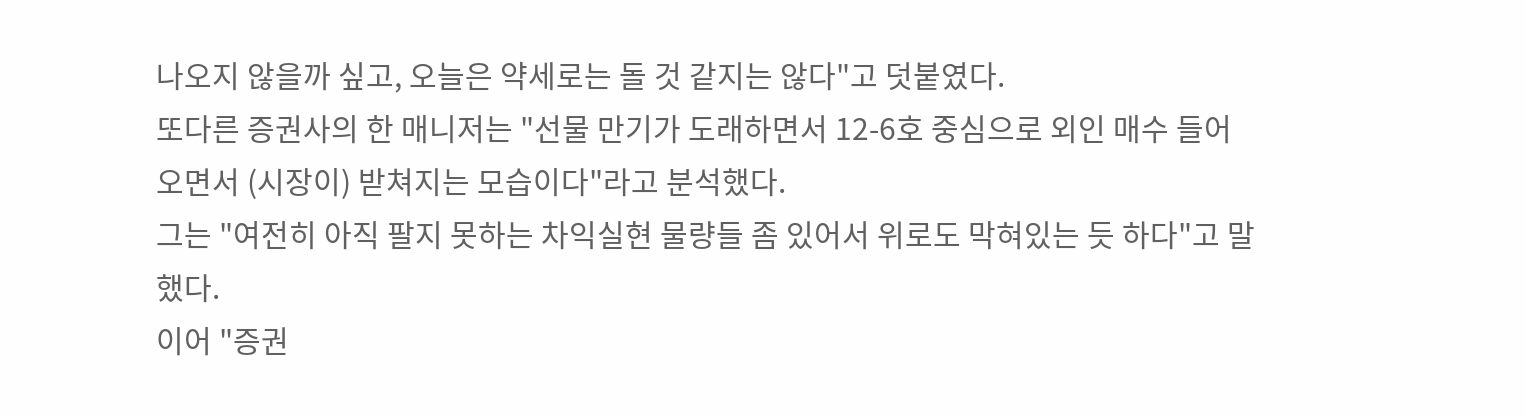나오지 않을까 싶고, 오늘은 약세로는 돌 것 같지는 않다"고 덧붙였다.
또다른 증권사의 한 매니저는 "선물 만기가 도래하면서 12-6호 중심으로 외인 매수 들어오면서 (시장이) 받쳐지는 모습이다"라고 분석했다.
그는 "여전히 아직 팔지 못하는 차익실현 물량들 좀 있어서 위로도 막혀있는 듯 하다"고 말했다.
이어 "증권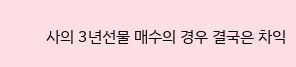사의 3년선물 매수의 경우 결국은 차익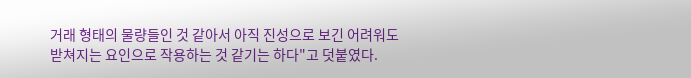거래 형태의 물량들인 것 같아서 아직 진성으로 보긴 어려워도 받쳐지는 요인으로 작용하는 것 같기는 하다"고 덧붙였다.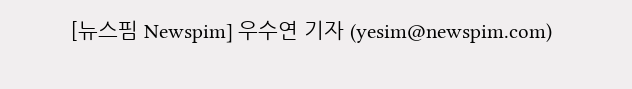[뉴스핌 Newspim] 우수연 기자 (yesim@newspim.com)